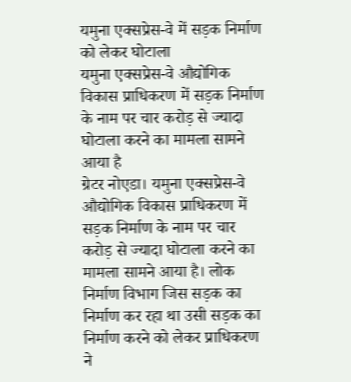यमुना एक्सप्रेस-वे में सड़क निर्माण को लेकर घोटाला
यमुना एक्सप्रेस-वे औद्योगिक विकास प्राधिकरण में सड़क निर्माण के नाम पर चार करोड़ से ज्यादा घोटाला करने का मामला सामने आया है
ग्रेटर नोएडा। यमुना एक्सप्रेस-वे औद्योगिक विकास प्राधिकरण में सड़क निर्माण के नाम पर चार करोड़ से ज्यादा घोटाला करने का मामला सामने आया है। लोक निर्माण विभाग जिस सड़क का निर्माण कर रहा था उसी सड़क का निर्माण करने को लेकर प्राधिकरण ने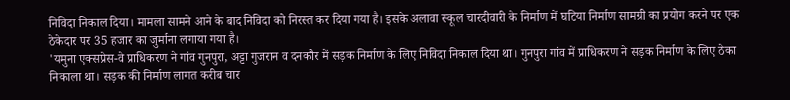निविदा निकाल दिया। मामला सामने आने के बाद निविदा को निरस्त कर दिया गया है। इसके अलावा स्कूल चारदीवारी के निर्माण में घटिया निर्माण सामग्री का प्रयोग करने पर एक ठेकेदार पर 35 हजार का जुर्माना लगाया गया है।
'यमुना एक्सप्रेस-वे प्राधिकरण ने गांव गुनपुरा, अट्टा गुजरान व दनकौर में सड़क निर्माण के लिए निविदा निकाल दिया था। गुनपुरा गांव में प्राधिकरण ने सड़क निर्माण के लिए ठेका निकाला था। सड़क की निर्माण लागत करीब चार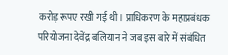करोड़ रूपए रखी गई थी। प्राधिकरण के महाप्रबंधक परियोजना देवेंद्र बलियान ने जब इस बारे में संबंधित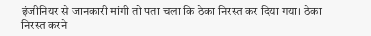इंजीनियर से जानकारी मांगी तो पता चला कि ठेका निरस्त कर दिया गया। ठेका निरस्त करने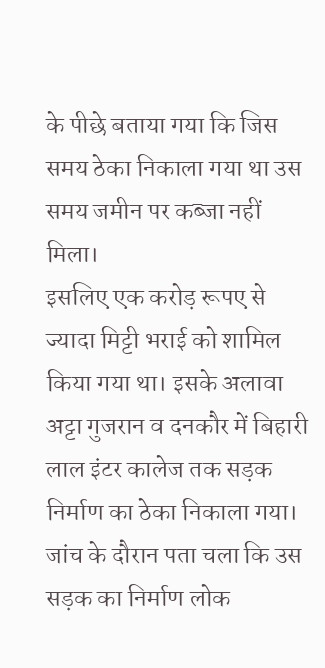के पीछे बताया गया कि जिस समय ठेका निकाला गया था उस समय जमीन पर कब्जा नहीं मिला।
इसलिए एक करोड़ रूपए से ज्यादा मिट्टी भराई को शामिल किया गया था। इसके अलावा अट्टा गुजरान व दनकौर में बिहारी लाल इंटर कालेज तक सड़क निर्माण का ठेका निकाला गया। जांच के दौरान पता चला कि उस सड़क का निर्माण लोक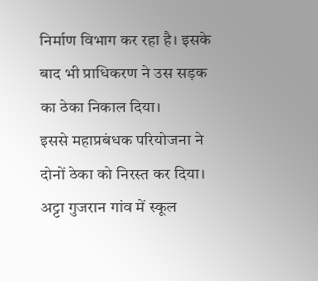निर्माण विभाग कर रहा है। इसके बाद भी प्राधिकरण ने उस सड़क का ठेका निकाल दिया।
इससे महाप्रबंधक परियोजना ने दोनों ठेका को निरस्त कर दिया। अट्टा गुजरान गांव में स्कूल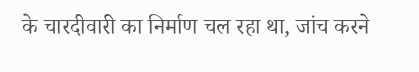के चारदीवारी का निर्माण चल रहा था, जांच करने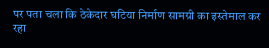पर पता चला कि ठेकेदार घटिया निर्माण सामग्री का इस्तेमाल कर रहा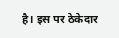है। इस पर ठेकेदार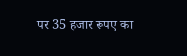पर 35 हजार रूपए का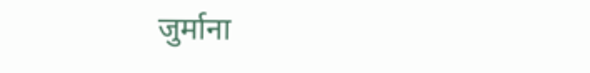जुर्माना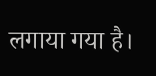लगाया गया है।